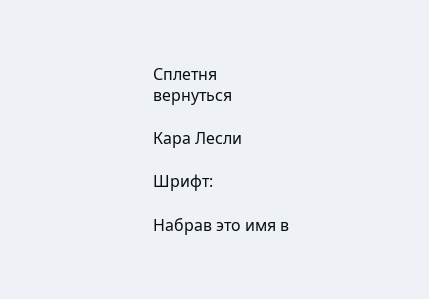Сплетня
вернуться

Кара Лесли

Шрифт:

Набрав это имя в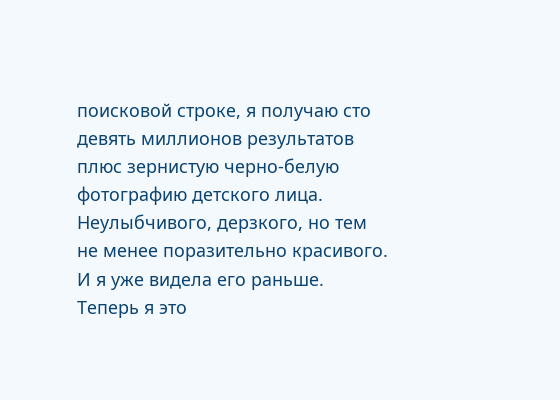поисковой строке, я получаю сто девять миллионов результатов плюс зернистую черно-белую фотографию детского лица. Неулыбчивого, дерзкого, но тем не менее поразительно красивого. И я уже видела его раньше. Теперь я это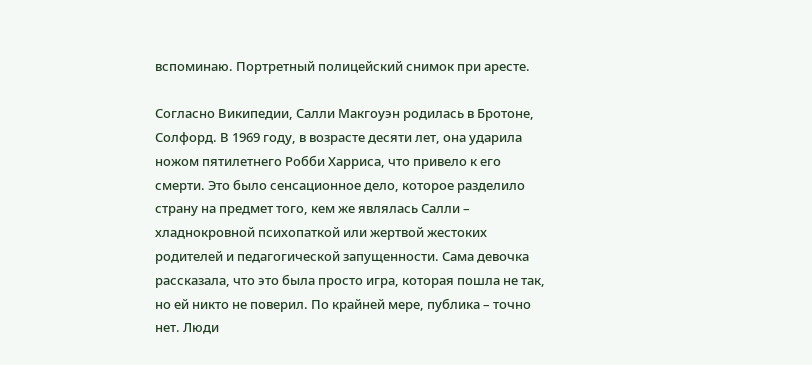вспоминаю. Портретный полицейский снимок при аресте.

Согласно Википедии, Салли Макгоуэн родилась в Бротоне, Солфорд. В 1969 году, в возрасте десяти лет, она ударила ножом пятилетнего Робби Харриса, что привело к его смерти. Это было сенсационное дело, которое разделило страну на предмет того, кем же являлась Салли – хладнокровной психопаткой или жертвой жестоких родителей и педагогической запущенности. Сама девочка рассказала, что это была просто игра, которая пошла не так, но ей никто не поверил. По крайней мере, публика – точно нет. Люди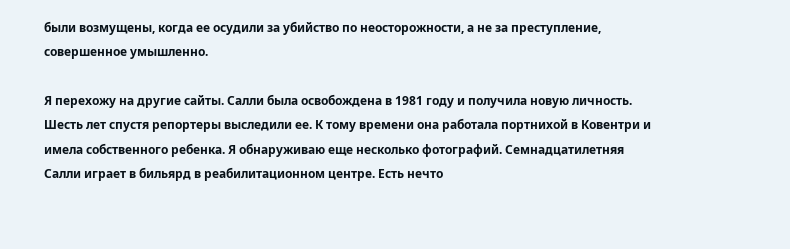были возмущены, когда ее осудили за убийство по неосторожности, а не за преступление, совершенное умышленно.

Я перехожу на другие сайты. Салли была освобождена в 1981 году и получила новую личность. Шесть лет спустя репортеры выследили ее. К тому времени она работала портнихой в Ковентри и имела собственного ребенка. Я обнаруживаю еще несколько фотографий. Семнадцатилетняя Салли играет в бильярд в реабилитационном центре. Есть нечто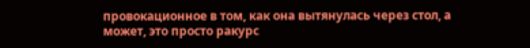провокационное в том, как она вытянулась через стол, а может, это просто ракурс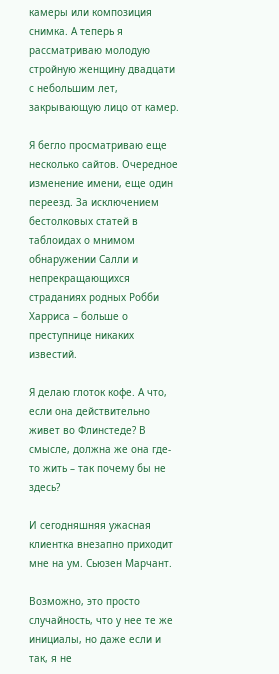камеры или композиция снимка. А теперь я рассматриваю молодую стройную женщину двадцати с небольшим лет, закрывающую лицо от камер.

Я бегло просматриваю еще несколько сайтов. Очередное изменение имени, еще один переезд. За исключением бестолковых статей в таблоидах о мнимом обнаружении Салли и непрекращающихся страданиях родных Робби Харриса – больше о преступнице никаких известий.

Я делаю глоток кофе. А что, если она действительно живет во Флинстеде? В смысле, должна же она где-то жить – так почему бы не здесь?

И сегодняшняя ужасная клиентка внезапно приходит мне на ум. Сьюзен Марчант.

Возможно, это просто случайность, что у нее те же инициалы, но даже если и так, я не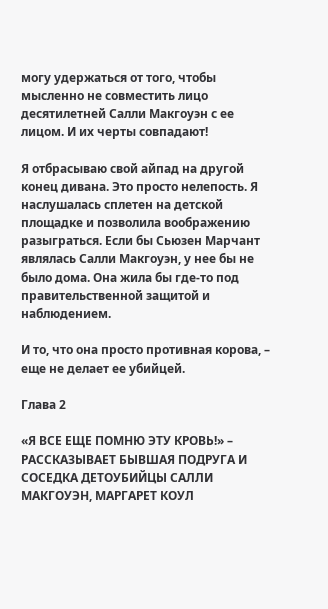могу удержаться от того, чтобы мысленно не совместить лицо десятилетней Салли Макгоуэн с ее лицом. И их черты совпадают!

Я отбрасываю свой айпад на другой конец дивана. Это просто нелепость. Я наслушалась сплетен на детской площадке и позволила воображению разыграться. Если бы Сьюзен Марчант являлась Салли Макгоуэн, у нее бы не было дома. Она жила бы где-то под правительственной защитой и наблюдением.

И то, что она просто противная корова, – еще не делает ее убийцей.

Глава 2

«Я ВСЕ ЕЩЕ ПОМНЮ ЭТУ КРОВЬ!» – РАССКАЗЫВАЕТ БЫВШАЯ ПОДРУГА И СОСЕДКА ДЕТОУБИЙЦЫ САЛЛИ МАКГОУЭН, МАРГАРЕТ КОУЛ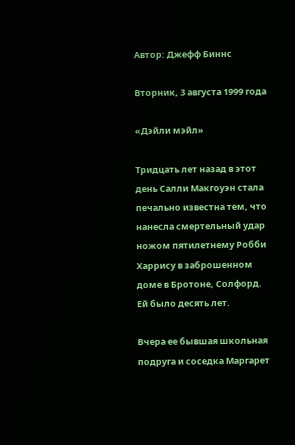Автор: Джефф Биннс

Вторник, 3 августа 1999 года

«Дэйли мэйл»

Тридцать лет назад в этот день Салли Макгоуэн стала печально известна тем, что нанесла смертельный удар ножом пятилетнему Робби Харрису в заброшенном доме в Бротоне, Солфорд. Ей было десять лет.

Вчера ее бывшая школьная подруга и соседка Маргарет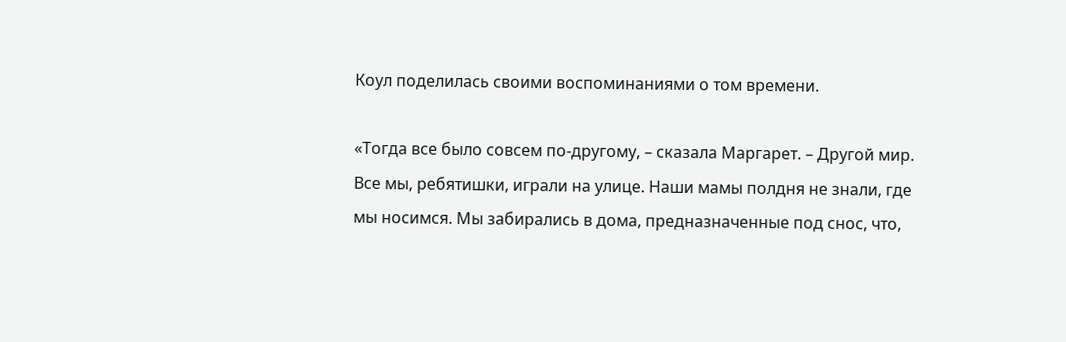Коул поделилась своими воспоминаниями о том времени.

«Тогда все было совсем по-другому, – сказала Маргарет. – Другой мир. Все мы, ребятишки, играли на улице. Наши мамы полдня не знали, где мы носимся. Мы забирались в дома, предназначенные под снос, что,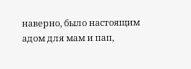наверно, было настоящим адом для мам и пап,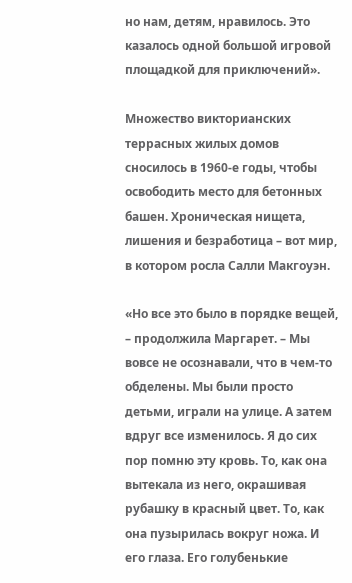но нам, детям, нравилось. Это казалось одной большой игровой площадкой для приключений».

Множество викторианских террасных жилых домов сносилось в 1960-е годы, чтобы освободить место для бетонных башен. Хроническая нищета, лишения и безработица – вот мир, в котором росла Салли Макгоуэн.

«Но все это было в порядке вещей, – продолжила Маргарет. – Мы вовсе не осознавали, что в чем-то обделены. Мы были просто детьми, играли на улице. А затем вдруг все изменилось. Я до сих пор помню эту кровь. То, как она вытекала из него, окрашивая рубашку в красный цвет. То, как она пузырилась вокруг ножа. И его глаза. Его голубенькие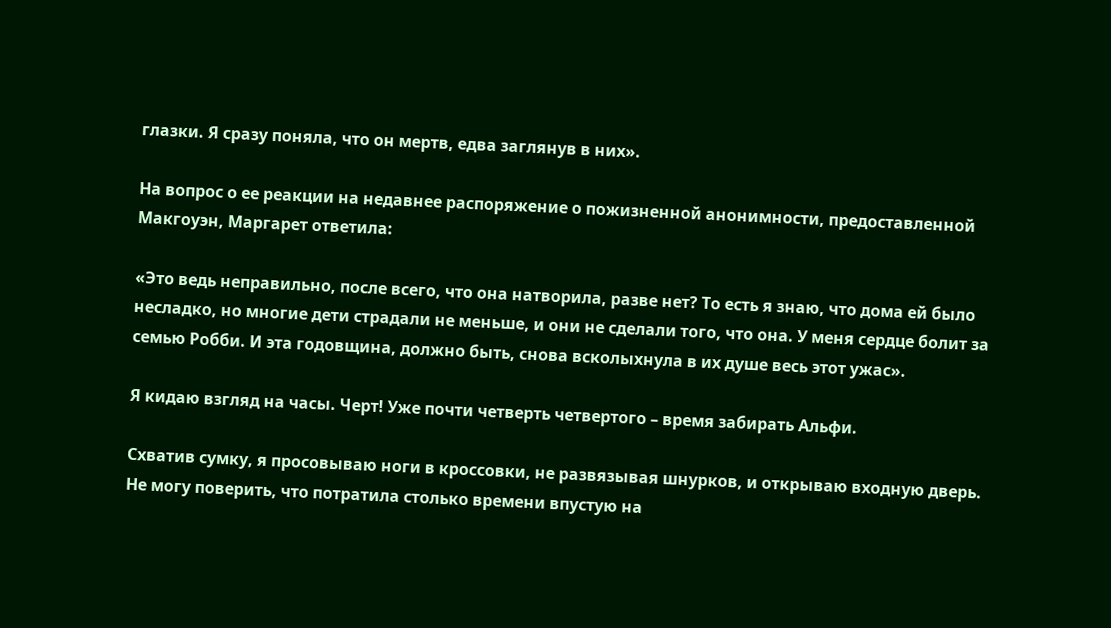глазки. Я сразу поняла, что он мертв, едва заглянув в них».

На вопрос о ее реакции на недавнее распоряжение о пожизненной анонимности, предоставленной Макгоуэн, Маргарет ответила:

«Это ведь неправильно, после всего, что она натворила, разве нет? То есть я знаю, что дома ей было несладко, но многие дети страдали не меньше, и они не сделали того, что она. У меня сердце болит за семью Робби. И эта годовщина, должно быть, снова всколыхнула в их душе весь этот ужас».

Я кидаю взгляд на часы. Черт! Уже почти четверть четвертого – время забирать Альфи.

Схватив сумку, я просовываю ноги в кроссовки, не развязывая шнурков, и открываю входную дверь. Не могу поверить, что потратила столько времени впустую на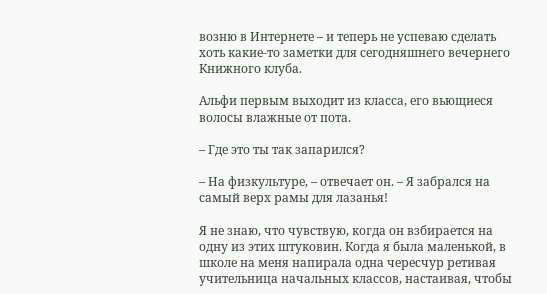возню в Интернете – и теперь не успеваю сделать хоть какие-то заметки для сегодняшнего вечернего Книжного клуба.

Альфи первым выходит из класса, его вьющиеся волосы влажные от пота.

– Где это ты так запарился?

– На физкультуре, – отвечает он. – Я забрался на самый верх рамы для лазанья!

Я не знаю, что чувствую, когда он взбирается на одну из этих штуковин. Когда я была маленькой, в школе на меня напирала одна чересчур ретивая учительница начальных классов, настаивая, чтобы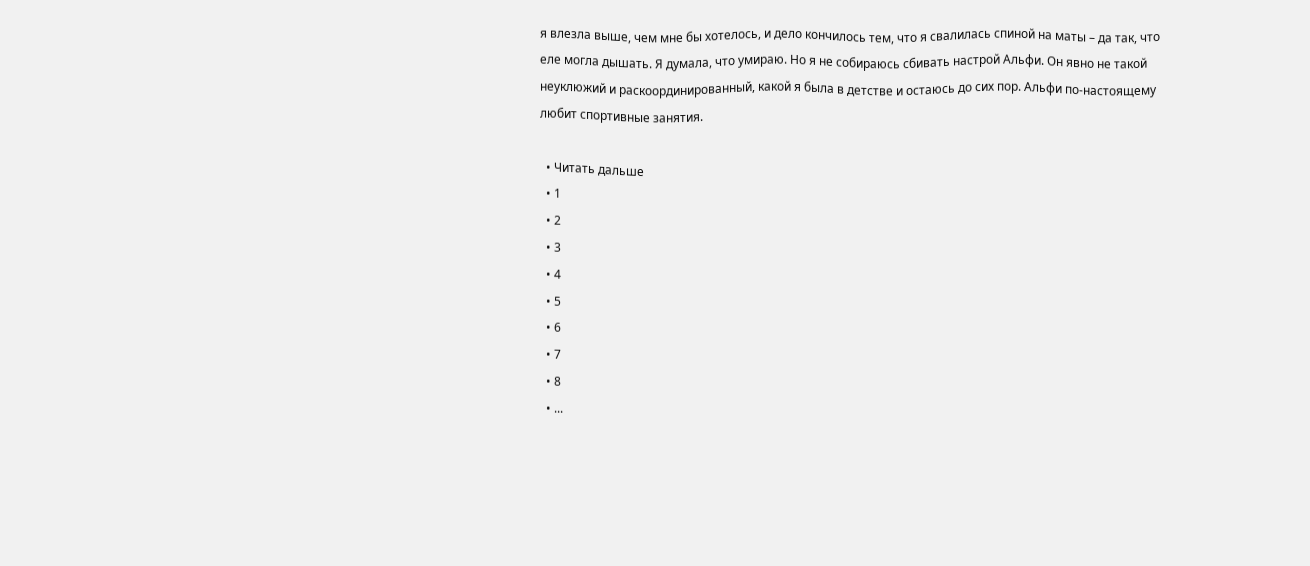я влезла выше, чем мне бы хотелось, и дело кончилось тем, что я свалилась спиной на маты – да так, что еле могла дышать. Я думала, что умираю. Но я не собираюсь сбивать настрой Альфи. Он явно не такой неуклюжий и раскоординированный, какой я была в детстве и остаюсь до сих пор. Альфи по-настоящему любит спортивные занятия.

  • Читать дальше
  • 1
  • 2
  • 3
  • 4
  • 5
  • 6
  • 7
  • 8
  • ...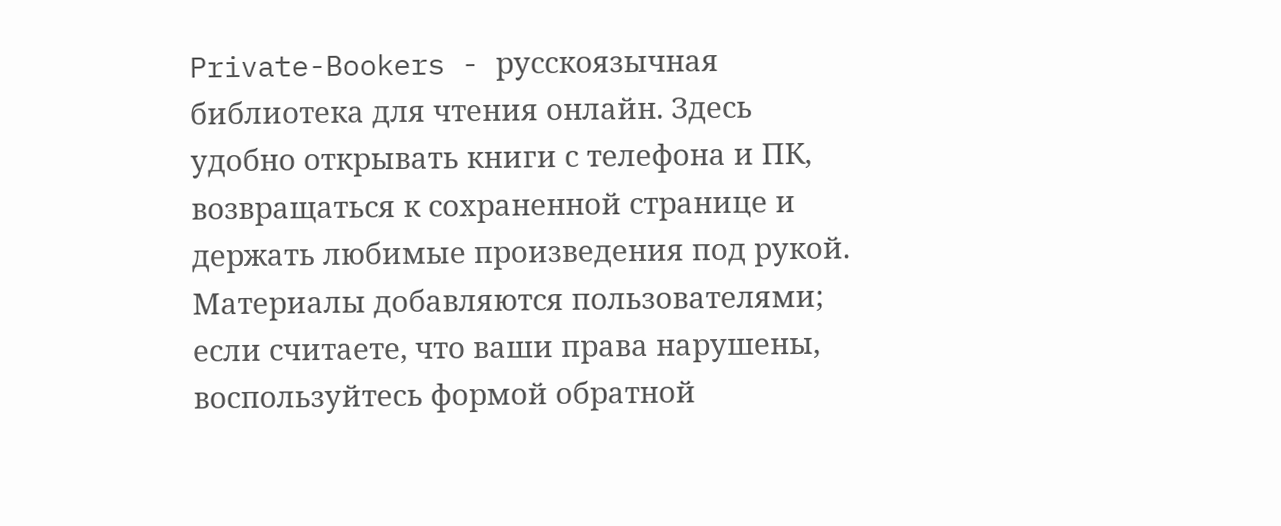Private-Bookers - русскоязычная библиотека для чтения онлайн. Здесь удобно открывать книги с телефона и ПК, возвращаться к сохраненной странице и держать любимые произведения под рукой. Материалы добавляются пользователями; если считаете, что ваши права нарушены, воспользуйтесь формой обратной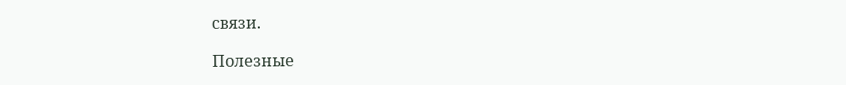связи.

Полезные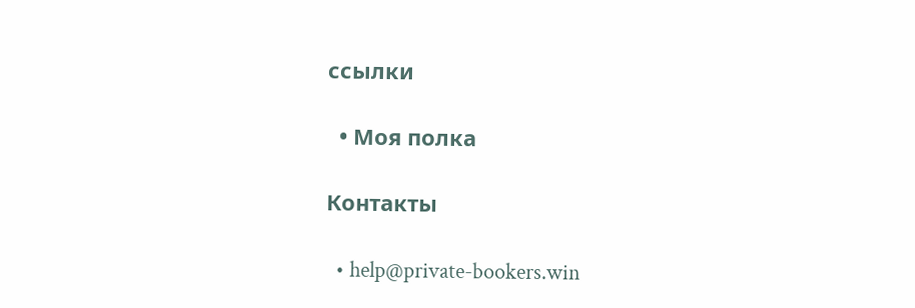ссылки

  • Моя полка

Контакты

  • help@private-bookers.win